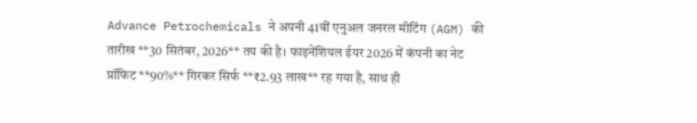Advance Petrochemicals ने अपनी 41वीं एनुअल जनरल मीटिंग (AGM) की तारीख **30 सितंबर, 2026** तय की है। फाइनेंशियल ईयर 2026 में कंपनी का नेट प्रॉफिट **90%** गिरकर सिर्फ **₹2.93 लाख** रह गया है, साथ ही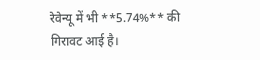रेवेन्यू में भी **5.74%** की गिरावट आई है।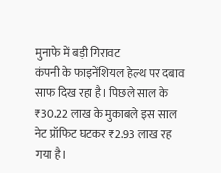मुनाफे में बड़ी गिरावट
कंपनी के फाइनेंशियल हेल्थ पर दबाव साफ दिख रहा है। पिछले साल के ₹30.22 लाख के मुकाबले इस साल नेट प्रॉफिट घटकर ₹2.93 लाख रह गया है।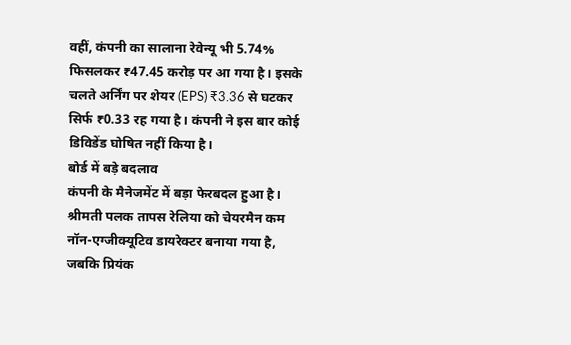वहीं, कंपनी का सालाना रेवेन्यू भी 5.74% फिसलकर ₹47.45 करोड़ पर आ गया है। इसके चलते अर्निंग पर शेयर (EPS) ₹3.36 से घटकर सिर्फ ₹0.33 रह गया है। कंपनी ने इस बार कोई डिविडेंड घोषित नहीं किया है।
बोर्ड में बड़े बदलाव
कंपनी के मैनेजमेंट में बड़ा फेरबदल हुआ है। श्रीमती पलक तापस रेलिया को चेयरमैन कम नॉन-एग्जीक्यूटिव डायरेक्टर बनाया गया है, जबकि प्रियंक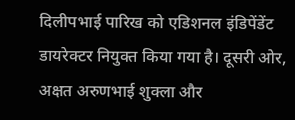दिलीपभाई पारिख को एडिशनल इंडिपेंडेंट डायरेक्टर नियुक्त किया गया है। दूसरी ओर, अक्षत अरुणभाई शुक्ला और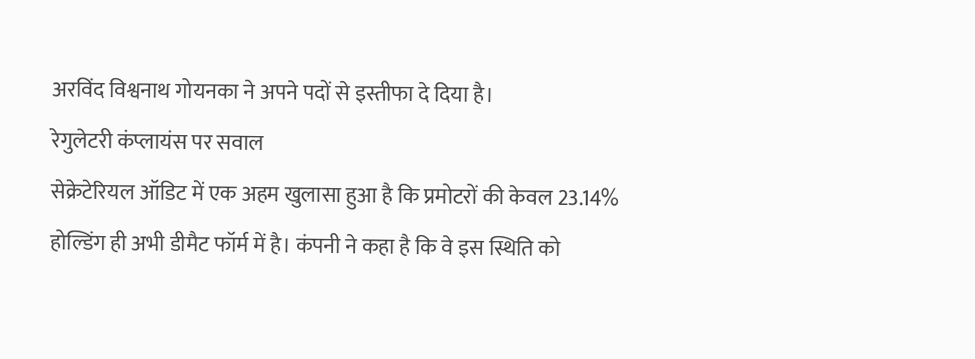अरविंद विश्वनाथ गोयनका ने अपने पदों से इस्तीफा दे दिया है।
रेगुलेटरी कंप्लायंस पर सवाल
सेक्रेटेरियल ऑडिट में एक अहम खुलासा हुआ है कि प्रमोटरों की केवल 23.14% होल्डिंग ही अभी डीमैट फॉर्म में है। कंपनी ने कहा है कि वे इस स्थिति को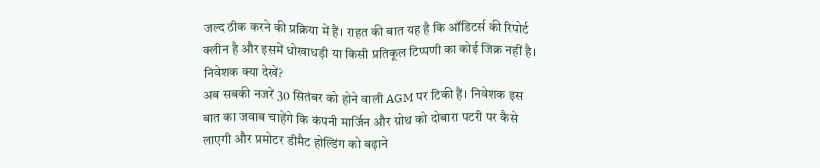जल्द ठीक करने की प्रक्रिया में हैं। राहत की बात यह है कि ऑडिटर्स की रिपोर्ट क्लीन है और इसमें धोखाधड़ी या किसी प्रतिकूल टिप्पणी का कोई जिक्र नहीं है।
निवेशक क्या देखें?
अब सबकी नजरें 30 सितंबर को होने वाली AGM पर टिकी हैं। निवेशक इस बात का जवाब चाहेंगे कि कंपनी मार्जिन और ग्रोथ को दोबारा पटरी पर कैसे लाएगी और प्रमोटर डीमैट होल्डिंग को बढ़ाने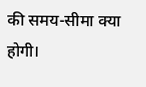की समय-सीमा क्या होगी।